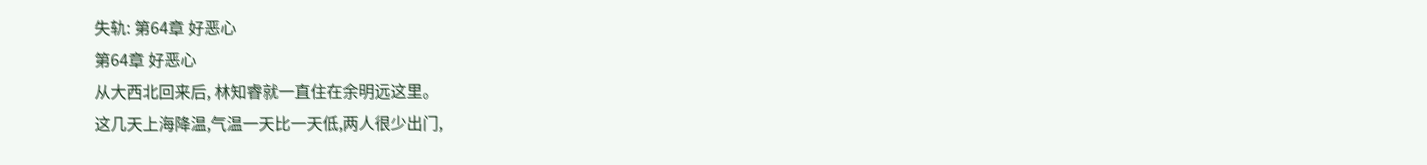失轨: 第64章 好恶心
第64章 好恶心
从大西北回来后, 林知睿就一直住在余明远这里。
这几天上海降温,气温一天比一天低,两人很少出门,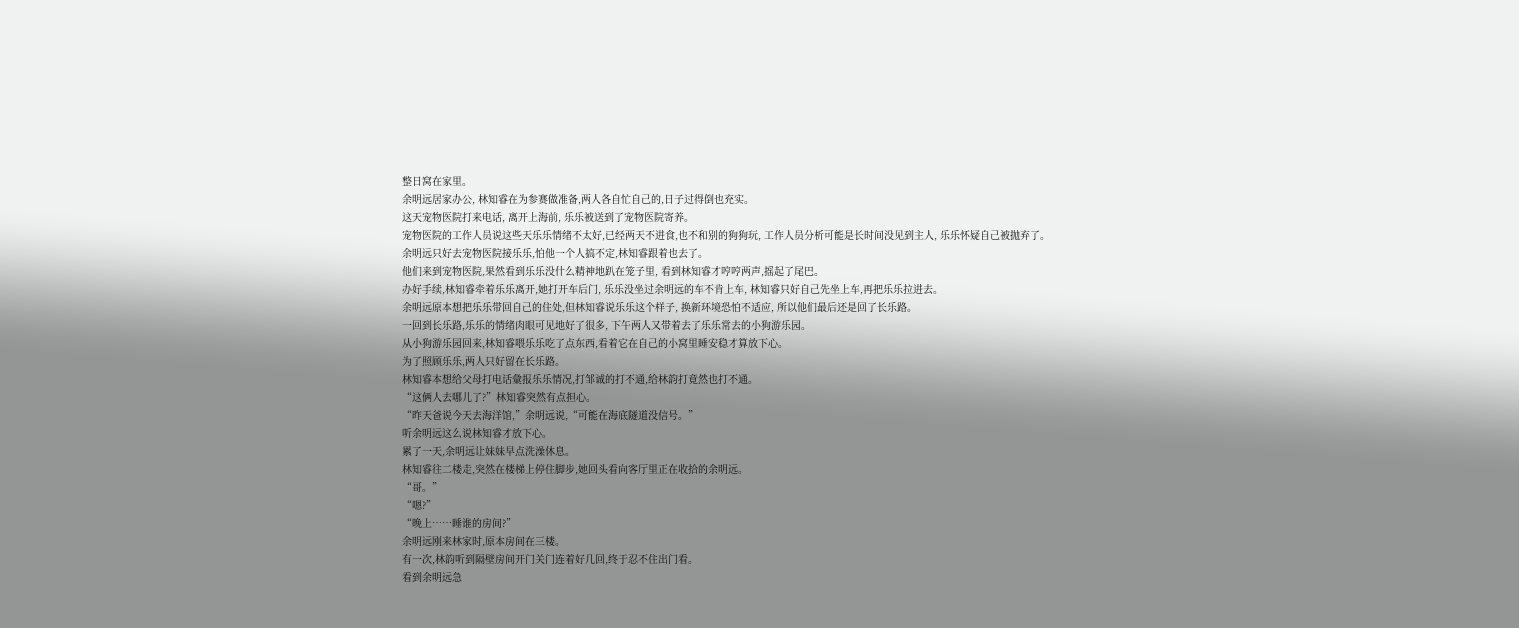整日窝在家里。
余明远居家办公, 林知睿在为参赛做准备,两人各自忙自己的,日子过得倒也充实。
这天宠物医院打来电话, 离开上海前, 乐乐被送到了宠物医院寄养。
宠物医院的工作人员说这些天乐乐情绪不太好,已经两天不进食,也不和别的狗狗玩, 工作人员分析可能是长时间没见到主人, 乐乐怀疑自己被抛弃了。
余明远只好去宠物医院接乐乐,怕他一个人搞不定,林知睿跟着也去了。
他们来到宠物医院,果然看到乐乐没什么精神地趴在笼子里, 看到林知睿才哼哼两声,摇起了尾巴。
办好手续,林知睿牵着乐乐离开,她打开车后门, 乐乐没坐过余明远的车不肯上车, 林知睿只好自己先坐上车,再把乐乐拉进去。
余明远原本想把乐乐带回自己的住处,但林知睿说乐乐这个样子, 换新环境恐怕不适应, 所以他们最后还是回了长乐路。
一回到长乐路,乐乐的情绪肉眼可见地好了很多, 下午两人又带着去了乐乐常去的小狗游乐园。
从小狗游乐园回来,林知睿喂乐乐吃了点东西,看着它在自己的小窝里睡安稳才算放下心。
为了照顾乐乐,两人只好留在长乐路。
林知睿本想给父母打电话彙报乐乐情况,打邹诚的打不通,给林韵打竟然也打不通。
“这俩人去哪儿了?”林知睿突然有点担心。
“昨天爸说今天去海洋馆,”余明远说,“可能在海底隧道没信号。”
听余明远这么说林知睿才放下心。
累了一天,余明远让妹妹早点洗澡休息。
林知睿往二楼走,突然在楼梯上停住脚步,她回头看向客厅里正在收拾的余明远。
“哥。”
“嗯?”
“晚上……睡谁的房间?”
余明远刚来林家时,原本房间在三楼。
有一次,林韵听到隔壁房间开门关门连着好几回,终于忍不住出门看。
看到余明远急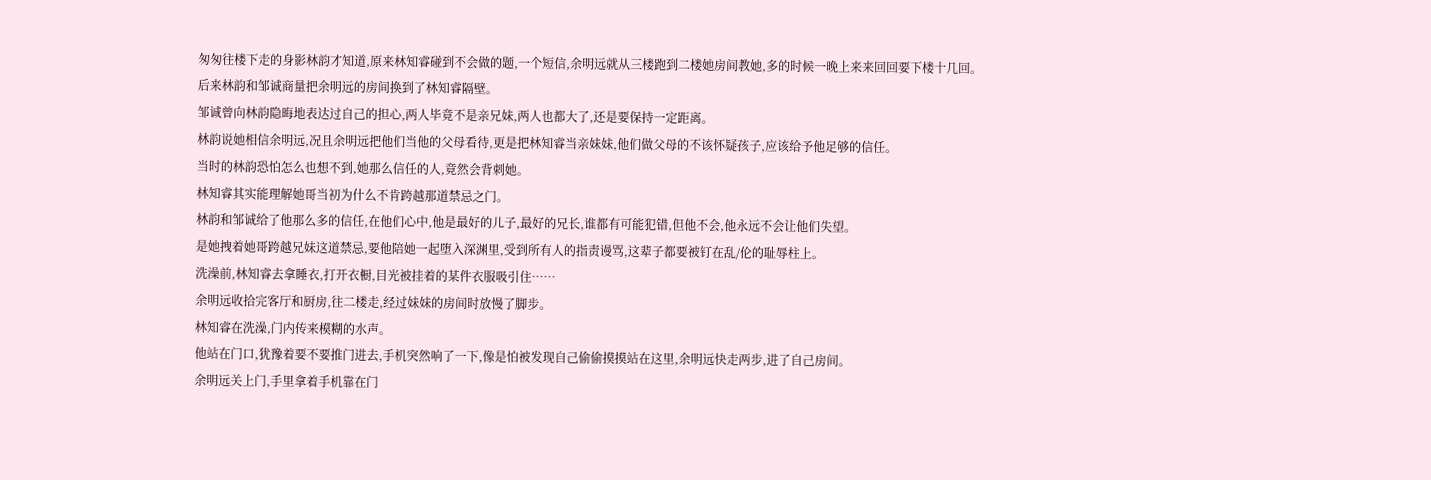匆匆往楼下走的身影林韵才知道,原来林知睿碰到不会做的题,一个短信,余明远就从三楼跑到二楼她房间教她,多的时候一晚上来来回回要下楼十几回。
后来林韵和邹诚商量把余明远的房间换到了林知睿隔壁。
邹诚曾向林韵隐晦地表达过自己的担心,两人毕竟不是亲兄妹,两人也都大了,还是要保持一定距离。
林韵说她相信余明远,况且余明远把他们当他的父母看待,更是把林知睿当亲妹妹,他们做父母的不该怀疑孩子,应该给予他足够的信任。
当时的林韵恐怕怎么也想不到,她那么信任的人,竟然会背刺她。
林知睿其实能理解她哥当初为什么不肯跨越那道禁忌之门。
林韵和邹诚给了他那么多的信任,在他们心中,他是最好的儿子,最好的兄长,谁都有可能犯错,但他不会,他永远不会让他们失望。
是她拽着她哥跨越兄妹这道禁忌,要他陪她一起堕入深渊里,受到所有人的指责谩骂,这辈子都要被钉在乱/伦的耻辱柱上。
洗澡前,林知睿去拿睡衣,打开衣橱,目光被挂着的某件衣服吸引住……
余明远收拾完客厅和厨房,往二楼走,经过妹妹的房间时放慢了脚步。
林知睿在洗澡,门内传来模糊的水声。
他站在门口,犹豫着要不要推门进去,手机突然响了一下,像是怕被发现自己偷偷摸摸站在这里,余明远快走两步,进了自己房间。
余明远关上门,手里拿着手机靠在门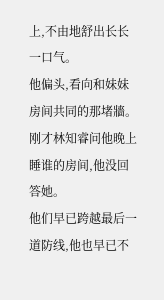上,不由地舒出长长一口气。
他偏头,看向和妹妹房间共同的那堵牆。
刚才林知睿问他晚上睡谁的房间,他没回答她。
他们早已跨越最后一道防线,他也早已不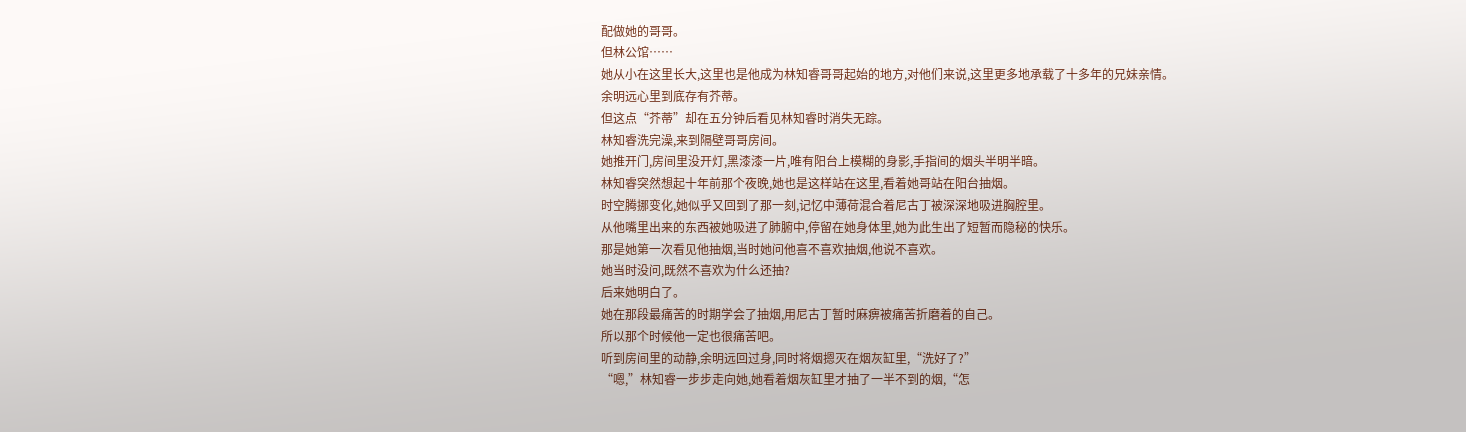配做她的哥哥。
但林公馆……
她从小在这里长大,这里也是他成为林知睿哥哥起始的地方,对他们来说,这里更多地承载了十多年的兄妹亲情。
余明远心里到底存有芥蒂。
但这点“芥蒂”却在五分钟后看见林知睿时消失无踪。
林知睿洗完澡,来到隔壁哥哥房间。
她推开门,房间里没开灯,黑漆漆一片,唯有阳台上模糊的身影,手指间的烟头半明半暗。
林知睿突然想起十年前那个夜晚,她也是这样站在这里,看着她哥站在阳台抽烟。
时空腾挪变化,她似乎又回到了那一刻,记忆中薄荷混合着尼古丁被深深地吸进胸腔里。
从他嘴里出来的东西被她吸进了肺腑中,停留在她身体里,她为此生出了短暂而隐秘的快乐。
那是她第一次看见他抽烟,当时她问他喜不喜欢抽烟,他说不喜欢。
她当时没问,既然不喜欢为什么还抽?
后来她明白了。
她在那段最痛苦的时期学会了抽烟,用尼古丁暂时麻痹被痛苦折磨着的自己。
所以那个时候他一定也很痛苦吧。
听到房间里的动静,余明远回过身,同时将烟摁灭在烟灰缸里,“洗好了?”
“嗯,”林知睿一步步走向她,她看着烟灰缸里才抽了一半不到的烟,“怎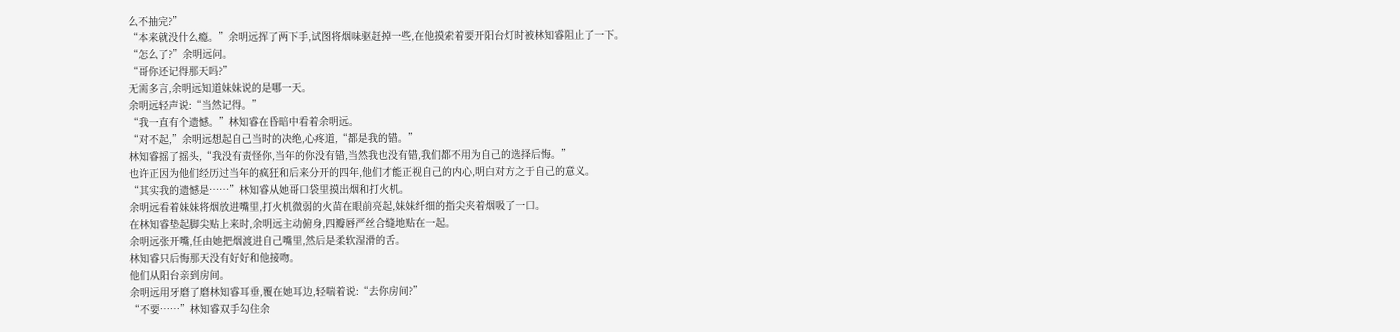么不抽完?”
“本来就没什么瘾。”余明远挥了两下手,试图将烟味驱赶掉一些,在他摸索着要开阳台灯时被林知睿阻止了一下。
“怎么了?”余明远问。
“哥你还记得那天吗?”
无需多言,余明远知道妹妹说的是哪一天。
余明远轻声说:“当然记得。”
“我一直有个遗憾。”林知睿在昏暗中看着余明远。
“对不起,”余明远想起自己当时的决绝,心疼道,“都是我的错。”
林知睿摇了摇头,“我没有责怪你,当年的你没有错,当然我也没有错,我们都不用为自己的选择后悔。”
也许正因为他们经历过当年的疯狂和后来分开的四年,他们才能正视自己的内心,明白对方之于自己的意义。
“其实我的遗憾是……”林知睿从她哥口袋里摸出烟和打火机。
余明远看着妹妹将烟放进嘴里,打火机微弱的火苗在眼前亮起,妹妹纤细的指尖夹着烟吸了一口。
在林知睿垫起脚尖贴上来时,余明远主动俯身,四瓣唇严丝合缝地贴在一起。
余明远张开嘴,任由她把烟渡进自己嘴里,然后是柔软湿滑的舌。
林知睿只后悔那天没有好好和他接吻。
他们从阳台亲到房间。
余明远用牙磨了磨林知睿耳垂,覆在她耳边,轻喘着说:“去你房间?”
“不要……”林知睿双手勾住余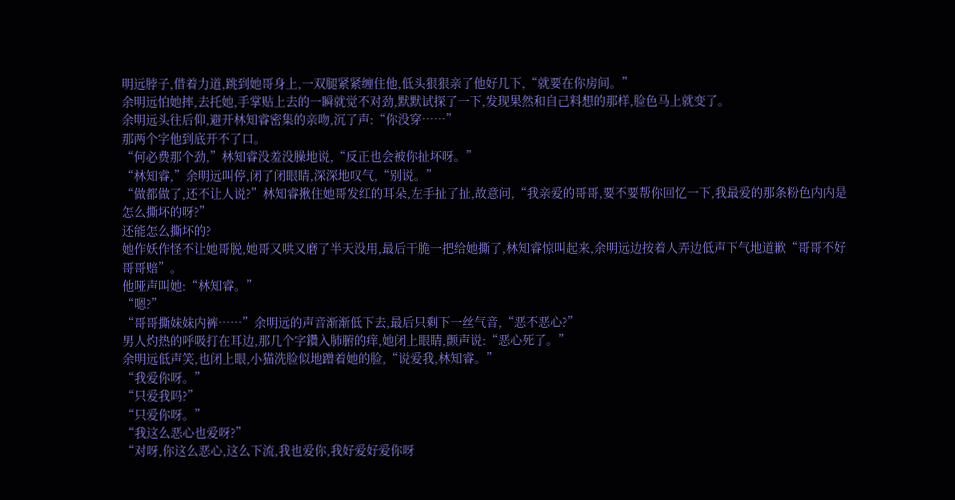明远脖子,借着力道,跳到她哥身上,一双腿紧紧缠住他,低头狠狠亲了他好几下,“就要在你房间。”
余明远怕她摔,去托她,手掌贴上去的一瞬就觉不对劲,默默试探了一下,发现果然和自己料想的那样,脸色马上就变了。
余明远头往后仰,避开林知睿密集的亲吻,沉了声:“你没穿……”
那两个字他到底开不了口。
“何必费那个劲,”林知睿没羞没臊地说,“反正也会被你扯坏呀。”
“林知睿,”余明远叫停,闭了闭眼睛,深深地叹气,“别说。”
“做都做了,还不让人说?”林知睿揪住她哥发红的耳朵,左手扯了扯,故意问,“我亲爱的哥哥,要不要帮你回忆一下,我最爱的那条粉色内内是怎么撕坏的呀?”
还能怎么撕坏的?
她作妖作怪不让她哥脱,她哥又哄又磨了半天没用,最后干脆一把给她撕了,林知睿惊叫起来,余明远边按着人弄边低声下气地道歉“哥哥不好哥哥赔”。
他哑声叫她:“林知睿。”
“嗯?”
“哥哥撕妹妹内裤……”余明远的声音渐渐低下去,最后只剩下一丝气音,“恶不恶心?”
男人灼热的呼吸打在耳边,那几个字鑽入肺腑的痒,她闭上眼睛,颤声说:“恶心死了。”
余明远低声笑,也闭上眼,小猫洗脸似地蹭着她的脸,“说爱我,林知睿。”
“我爱你呀。”
“只爱我吗?”
“只爱你呀。”
“我这么恶心也爱呀?”
“对呀,你这么恶心,这么下流,我也爱你,我好爱好爱你呀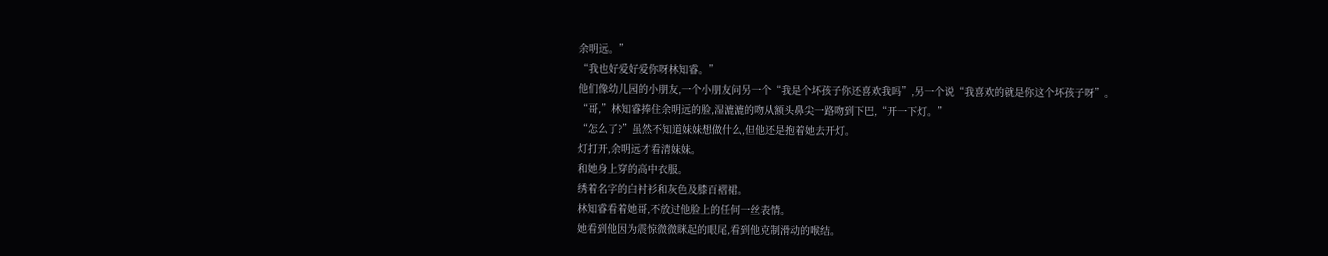余明远。”
“我也好爱好爱你呀林知睿。”
他们像幼儿园的小朋友,一个小朋友问另一个“我是个坏孩子你还喜欢我吗”,另一个说“我喜欢的就是你这个坏孩子呀”。
“哥,”林知睿捧住余明远的脸,湿漉漉的吻从额头鼻尖一路吻到下巴,“开一下灯。”
“怎么了?”虽然不知道妹妹想做什么,但他还是抱着她去开灯。
灯打开,余明远才看清妹妹。
和她身上穿的高中衣服。
绣着名字的白衬衫和灰色及膝百褶裙。
林知睿看着她哥,不放过他脸上的任何一丝表情。
她看到他因为震惊微微眯起的眼尾,看到他克制滑动的喉结。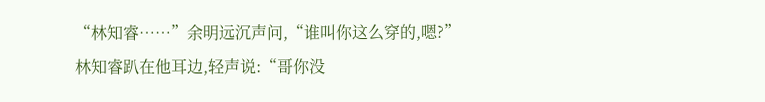“林知睿……”余明远沉声问,“谁叫你这么穿的,嗯?”
林知睿趴在他耳边,轻声说:“哥你没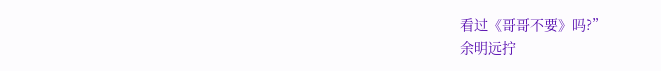看过《哥哥不要》吗?”
余明远拧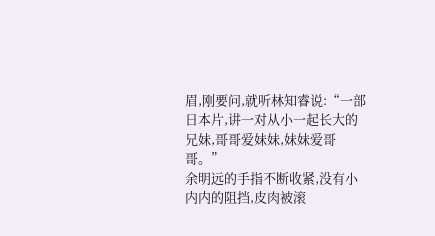眉,刚要问,就听林知睿说:“一部日本片,讲一对从小一起长大的兄妹,哥哥爱妹妹,妹妹爱哥哥。”
余明远的手指不断收紧,没有小内内的阻挡,皮肉被滚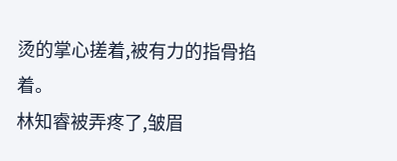烫的掌心搓着,被有力的指骨掐着。
林知睿被弄疼了,皱眉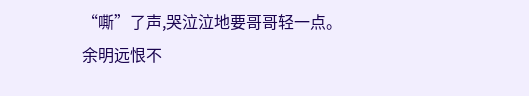“嘶”了声,哭泣泣地要哥哥轻一点。
余明远恨不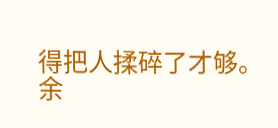得把人揉碎了才够。
余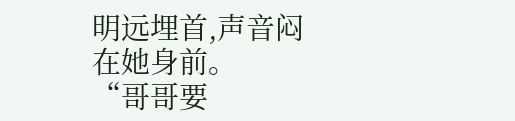明远埋首,声音闷在她身前。
“哥哥要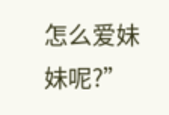怎么爱妹妹呢?”